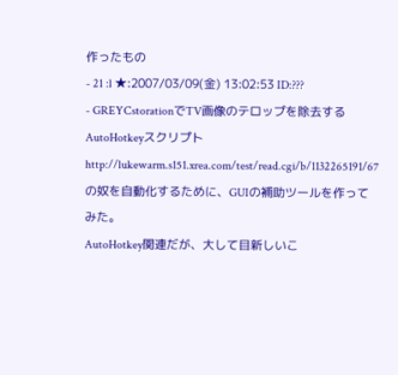作ったもの
- 21 :l ★:2007/03/09(金) 13:02:53 ID:???
- GREYCstorationでTV画像のテロップを除去するAutoHotkeyスクリプト
http://lukewarm.s151.xrea.com/test/read.cgi/b/1132265191/67の奴を自動化するために、GUIの補助ツールを作ってみた。
AutoHotkey関連だが、大して目新しいこ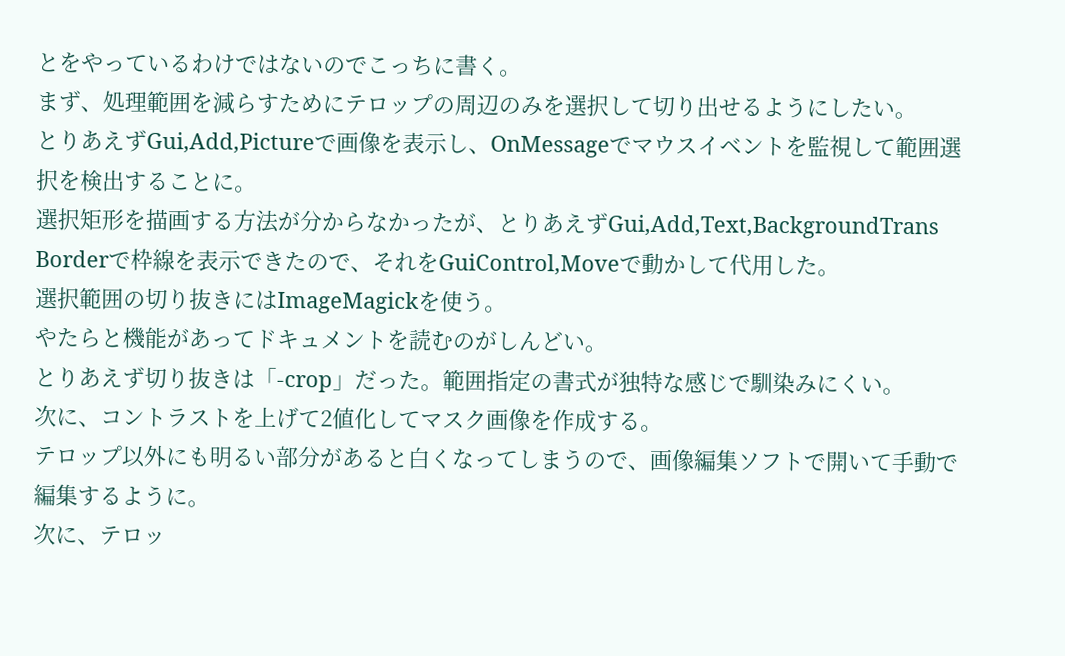とをやっているわけではないのでこっちに書く。
まず、処理範囲を減らすためにテロップの周辺のみを選択して切り出せるようにしたい。
とりあえずGui,Add,Pictureで画像を表示し、OnMessageでマウスイベントを監視して範囲選択を検出することに。
選択矩形を描画する方法が分からなかったが、とりあえずGui,Add,Text,BackgroundTrans Borderで枠線を表示できたので、それをGuiControl,Moveで動かして代用した。
選択範囲の切り抜きにはImageMagickを使う。
やたらと機能があってドキュメントを読むのがしんどい。
とりあえず切り抜きは「-crop」だった。範囲指定の書式が独特な感じで馴染みにくい。
次に、コントラストを上げて2値化してマスク画像を作成する。
テロップ以外にも明るい部分があると白くなってしまうので、画像編集ソフトで開いて手動で編集するように。
次に、テロッ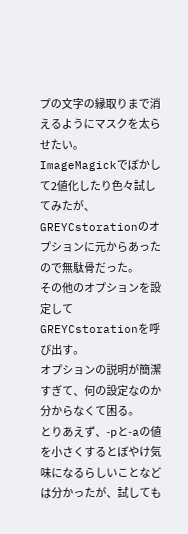プの文字の縁取りまで消えるようにマスクを太らせたい。
ImageMagickでぼかして2値化したり色々試してみたが、GREYCstorationのオプションに元からあったので無駄骨だった。
その他のオプションを設定してGREYCstorationを呼び出す。
オプションの説明が簡潔すぎて、何の設定なのか分からなくて困る。
とりあえず、-pと-aの値を小さくするとぼやけ気味になるらしいことなどは分かったが、試しても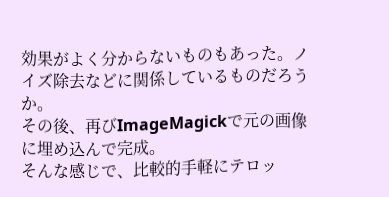効果がよく分からないものもあった。ノイズ除去などに関係しているものだろうか。
その後、再びImageMagickで元の画像に埋め込んで完成。
そんな感じで、比較的手軽にテロッ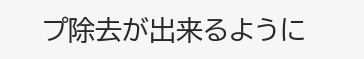プ除去が出来るように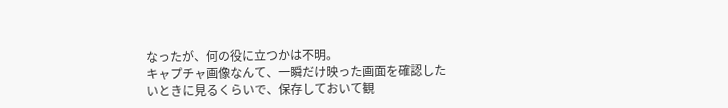なったが、何の役に立つかは不明。
キャプチャ画像なんて、一瞬だけ映った画面を確認したいときに見るくらいで、保存しておいて観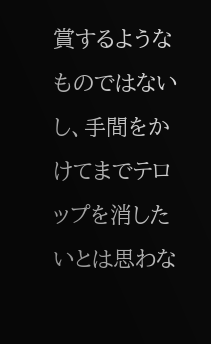賞するようなものではないし、手間をかけてまでテロップを消したいとは思わな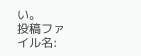い。
投稿ファイル名: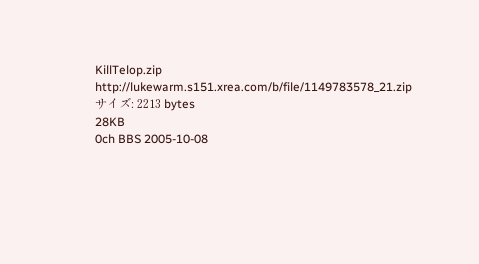KillTelop.zip
http://lukewarm.s151.xrea.com/b/file/1149783578_21.zip
サイズ: 2213 bytes
28KB
0ch BBS 2005-10-08